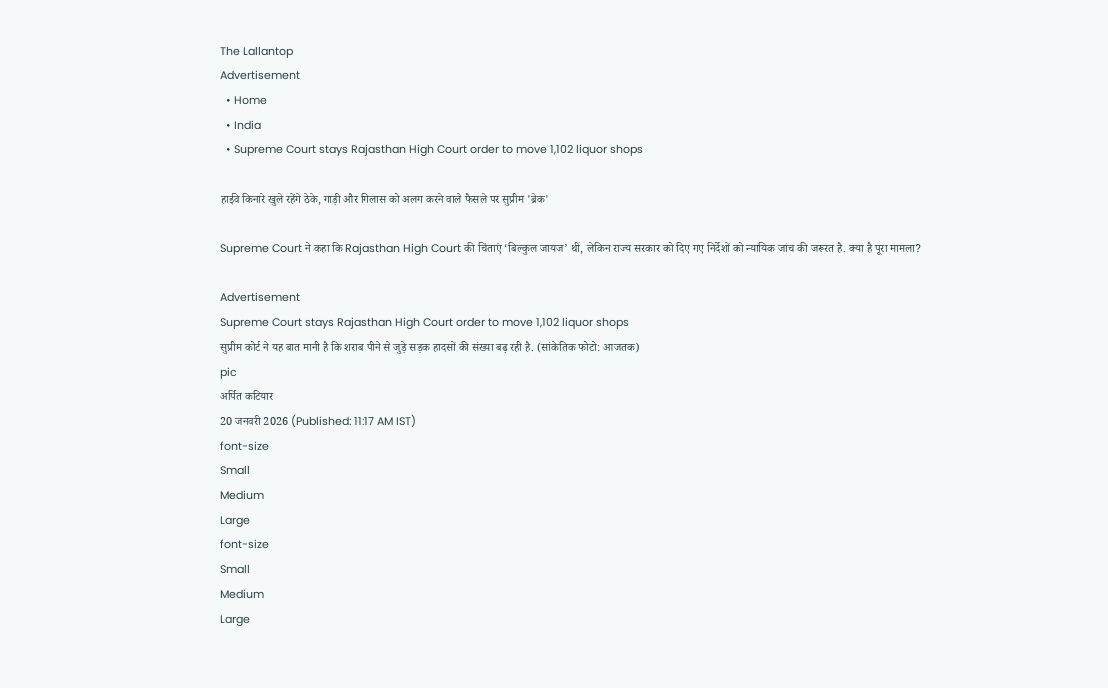The Lallantop
Advertisement
  • Home
  • India
  • Supreme Court stays Rajasthan High Court order to move 1,102 liquor shops

हाईवे किनारे खुले रहेंगे ठेके, गाड़ी और गिलास को अलग करने वाले फैसले पर सुप्रीम 'ब्रेक'

Supreme Court ने कहा कि Rajasthan High Court की चिंताएं ‘बिल्कुल जायज’ थीं, लेकिन राज्य सरकार को दिए गए निर्देशों को न्यायिक जांच की जरूरत है. क्या है पूरा मामला?

Advertisement
Supreme Court stays Rajasthan High Court order to move 1,102 liquor shops
सुप्रीम कोर्ट ने यह बात मानी है कि शराब पीने से जुड़े सड़क हादसों की संख्या बढ़ रही है. (सांकेतिक फोटो: आजतक)
pic
अर्पित कटियार
20 जनवरी 2026 (Published: 11:17 AM IST)
font-size
Small
Medium
Large
font-size
Small
Medium
Large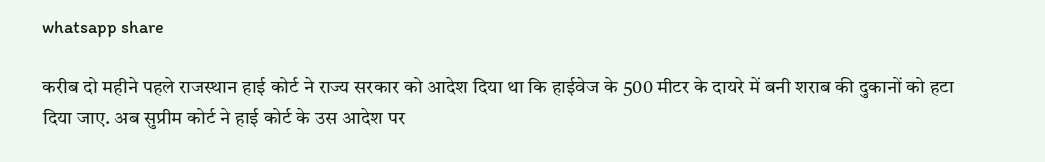whatsapp share

करीब दो महीने पहले राजस्थान हाई कोर्ट ने राज्य सरकार को आदेश दिया था कि हाईवेज के 500 मीटर के दायरे में बनी शराब की दुकानों को हटा दिया जाए. अब सुप्रीम कोर्ट ने हाई कोर्ट के उस आदेश पर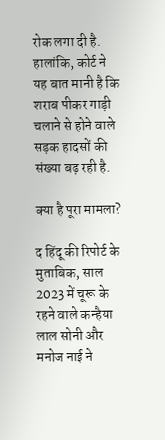रोक लगा दी है. हालांकि, कोर्ट ने यह बात मानी है कि शराब पीकर गाड़ी चलाने से होने वाले सड़क हादसों की संख्या बढ़ रही है.

क्या है पूरा मामला?

द हिंदू की रिपोर्ट के मुताबिक, साल 2023 में चूरू के रहने वाले कन्हैया लाल सोनी और मनोज नाई ने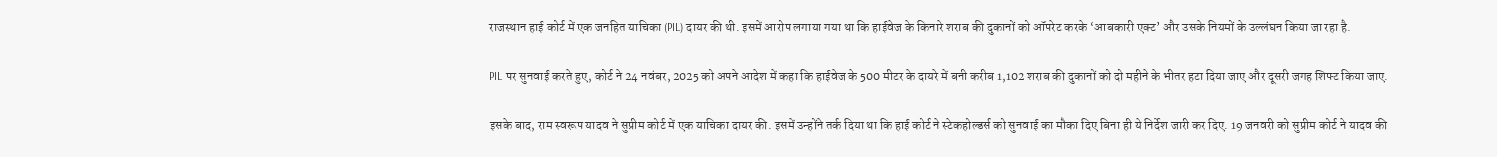राजस्थान हाई कोर्ट में एक जनहित याचिका (PIL) दायर की थी. इसमें आरोप लगाया गया था कि हाईवेज के किनारे शराब की दुकानों को ऑपरेट करके ‘आबकारी एक्ट’ और उसके नियमों के उल्लंघन किया जा रहा है.

PIL पर सुनवाई करते हुए, कोर्ट ने 24 नवंबर, 2025 को अपने आदेश में कहा कि हाईवेज के 500 मीटर के दायरे में बनी करीब 1,102 शराब की दुकानों को दो महीने के भीतर हटा दिया जाए और दूसरी जगह शिफ्ट किया जाए.

इसके बाद, राम स्वरूप यादव ने सुप्रीम कोर्ट में एक याचिका दायर की. इसमें उन्होंने तर्क दिया था कि हाई कोर्ट ने स्टेकहोल्डर्स को सुनवाई का मौका दिए बिना ही ये निर्देश जारी कर दिए. 19 जनवरी को सुप्रीम कोर्ट ने यादव की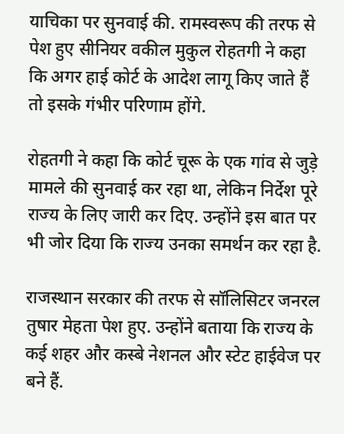याचिका पर सुनवाई की. रामस्वरूप की तरफ से पेश हुए सीनियर वकील मुकुल रोहतगी ने कहा कि अगर हाई कोर्ट के आदेश लागू किए जाते हैं तो इसके गंभीर परिणाम होंगे.

रोहतगी ने कहा कि कोर्ट चूरू के एक गांव से जुड़े मामले की सुनवाई कर रहा था, लेकिन निर्देश पूरे राज्य के लिए जारी कर दिए. उन्होंने इस बात पर भी जोर दिया कि राज्य उनका समर्थन कर रहा है.

राजस्थान सरकार की तरफ से सॉलिसिटर जनरल तुषार मेहता पेश हुए. उन्होंने बताया कि राज्य के कई शहर और कस्बे नेशनल और स्टेट हाईवेज पर बने हैं.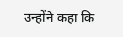उन्होंने कहा कि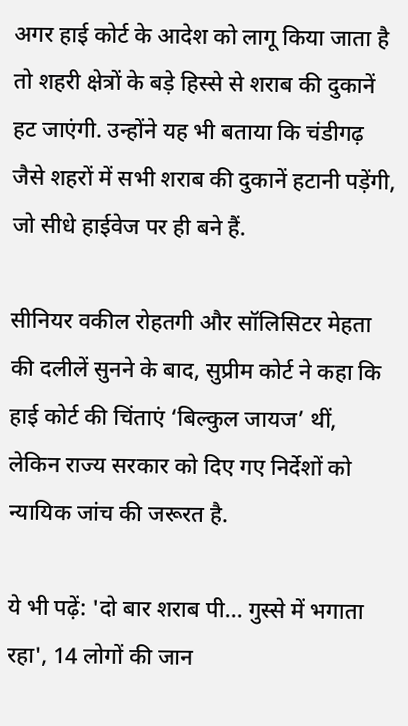अगर हाई कोर्ट के आदेश को लागू किया जाता है तो शहरी क्षेत्रों के बड़े हिस्से से शराब की दुकानें हट जाएंगी. उन्होंने यह भी बताया कि चंडीगढ़ जैसे शहरों में सभी शराब की दुकानें हटानी पड़ेंगी, जो सीधे हाईवेज पर ही बने हैं.

सीनियर वकील रोहतगी और सॉलिसिटर मेहता की दलीलें सुनने के बाद, सुप्रीम कोर्ट ने कहा कि हाई कोर्ट की चिंताएं ‘बिल्कुल जायज’ थीं, लेकिन राज्य सरकार को दिए गए निर्देशों को न्यायिक जांच की जरूरत है.

ये भी पढ़ें: 'दो बार शराब पी... गुस्से में भगाता रहा', 14 लोगों की जान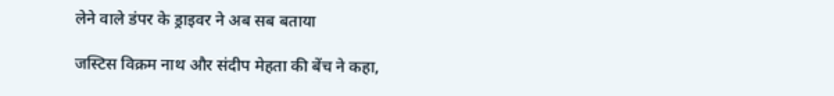लेने वाले डंपर के ड्राइवर ने अब सब बताया

जस्टिस विक्रम नाथ और संदीप मेहता की बेंच ने कहा,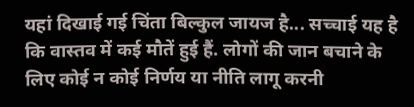यहां दिखाई गई चिंता बिल्कुल जायज है... सच्चाई यह है कि वास्तव में कई मौतें हुई हैं. लोगों की जान बचाने के लिए कोई न कोई निर्णय या नीति लागू करनी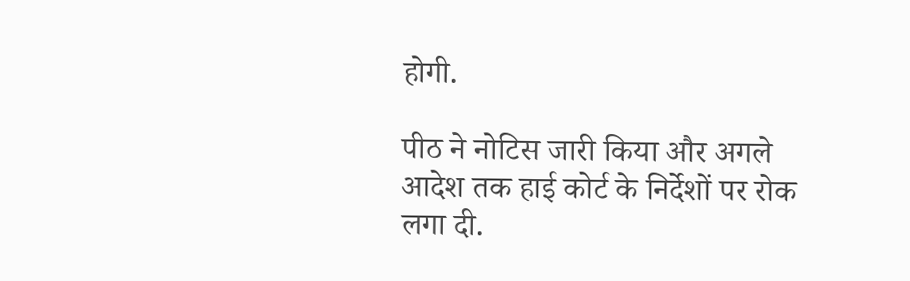होगी.

पीठ ने नोटिस जारी किया और अगले आदेश तक हाई कोर्ट के निर्देशों पर रोक लगा दी.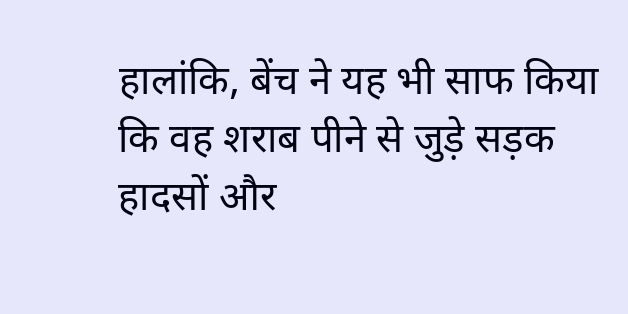हालांकि, बेंच ने यह भी साफ किया कि वह शराब पीने से जुड़े सड़क हादसों और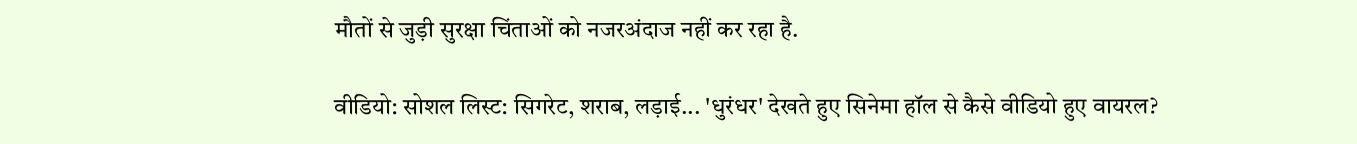मौतों से जुड़ी सुरक्षा चिंताओं को नजरअंदाज नहीं कर रहा है.

वीडियो: सोशल लिस्ट: सिगरेट, शराब, लड़ाई... 'धुरंधर' देखते हुए सिनेमा हॉल से कैसे वीडियो हुए वायरल?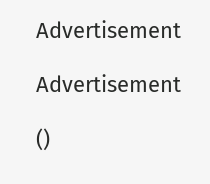Advertisement

Advertisement

()